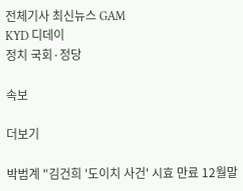전체기사 최신뉴스 GAM
KYD 디데이
정치 국회·정당

속보

더보기

박범계 "김건희 '도이치 사건' 시효 만료 12월말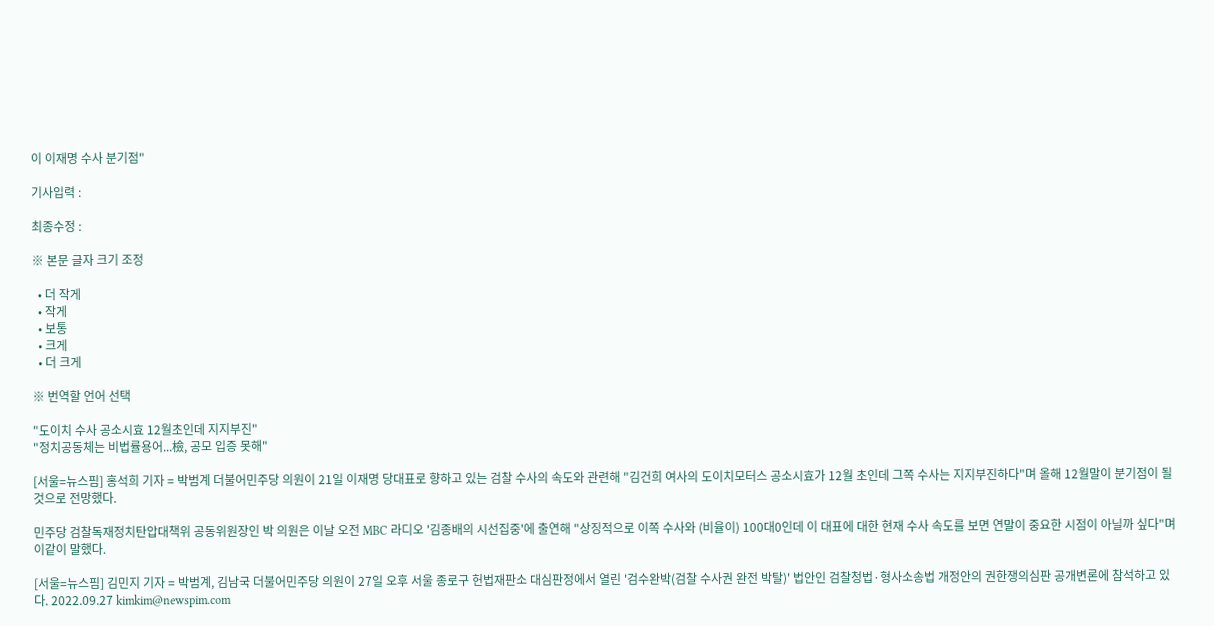이 이재명 수사 분기점"

기사입력 :

최종수정 :

※ 본문 글자 크기 조정

  • 더 작게
  • 작게
  • 보통
  • 크게
  • 더 크게

※ 번역할 언어 선택

"도이치 수사 공소시효 12월초인데 지지부진"
"정치공동체는 비법률용어...檢, 공모 입증 못해"

[서울=뉴스핌] 홍석희 기자 = 박범계 더불어민주당 의원이 21일 이재명 당대표로 향하고 있는 검찰 수사의 속도와 관련해 "김건희 여사의 도이치모터스 공소시효가 12월 초인데 그쪽 수사는 지지부진하다"며 올해 12월말이 분기점이 될 것으로 전망했다.

민주당 검찰독재정치탄압대책위 공동위원장인 박 의원은 이날 오전 MBC 라디오 '김종배의 시선집중'에 출연해 "상징적으로 이쪽 수사와 (비율이) 100대0인데 이 대표에 대한 현재 수사 속도를 보면 연말이 중요한 시점이 아닐까 싶다"며 이같이 말했다.

[서울=뉴스핌] 김민지 기자 = 박범계, 김남국 더불어민주당 의원이 27일 오후 서울 종로구 헌법재판소 대심판정에서 열린 '검수완박(검찰 수사권 완전 박탈)' 법안인 검찰청법·형사소송법 개정안의 권한쟁의심판 공개변론에 참석하고 있다. 2022.09.27 kimkim@newspim.com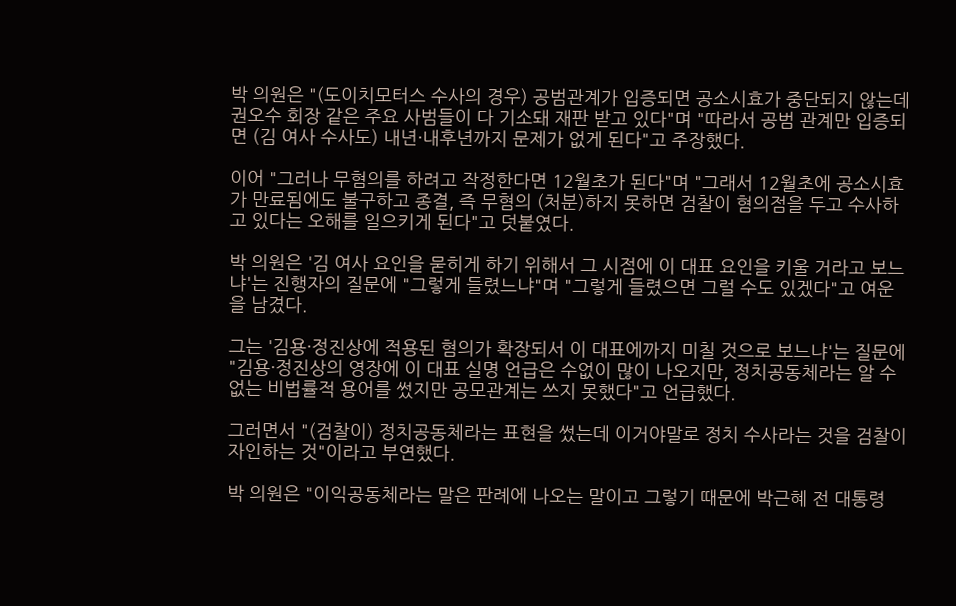박 의원은 "(도이치모터스 수사의 경우) 공범관계가 입증되면 공소시효가 중단되지 않는데 권오수 회장 같은 주요 사범들이 다 기소돼 재판 받고 있다"며 "따라서 공범 관계만 입증되면 (김 여사 수사도) 내년·내후년까지 문제가 없게 된다"고 주장했다.

이어 "그러나 무혐의를 하려고 작정한다면 12월초가 된다"며 "그래서 12월초에 공소시효가 만료됨에도 불구하고 종결, 즉 무혐의 (처분)하지 못하면 검찰이 혐의점을 두고 수사하고 있다는 오해를 일으키게 된다"고 덧붙였다.

박 의원은 '김 여사 요인을 묻히게 하기 위해서 그 시점에 이 대표 요인을 키울 거라고 보느냐'는 진행자의 질문에 "그렇게 들렸느냐"며 "그렇게 들렸으면 그럴 수도 있겠다"고 여운을 남겼다.

그는 '김용·정진상에 적용된 혐의가 확장되서 이 대표에까지 미칠 것으로 보느냐'는 질문에 "김용·정진상의 영장에 이 대표 실명 언급은 수없이 많이 나오지만, 정치공동체라는 알 수 없는 비법률적 용어를 썼지만 공모관계는 쓰지 못했다"고 언급했다.

그러면서 "(검찰이) 정치공동체라는 표현을 썼는데 이거야말로 정치 수사라는 것을 검찰이 자인하는 것"이라고 부연했다.

박 의원은 "이익공동체라는 말은 판례에 나오는 말이고 그렇기 때문에 박근혜 전 대통령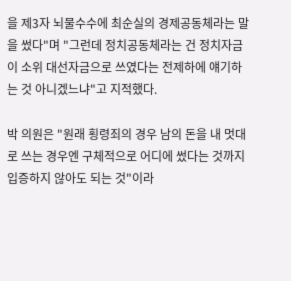을 제3자 뇌물수수에 최순실의 경제공동체라는 말을 썼다"며 "그런데 정치공동체라는 건 정치자금이 소위 대선자금으로 쓰였다는 전제하에 얘기하는 것 아니겠느냐"고 지적했다.

박 의원은 "원래 횡령죄의 경우 남의 돈을 내 멋대로 쓰는 경우엔 구체적으로 어디에 썼다는 것까지 입증하지 않아도 되는 것"이라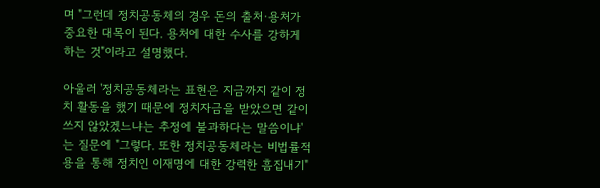며 "그런데 정치공동체의 경우 돈의 출처·용처가 중요한 대목이 된다. 용처에 대한 수사를 강하게 하는 것"이라고 설명했다.

아울러 '정치공동체라는 표현은 지금까지 같이 정치 활동을 했기 때문에 정치자금을 받았으면 같이 쓰지 않았겠느냐는 추정에 불과하다는 말씀이냐'는 질문에 "그렇다. 또한 정치공동체라는 비법률적용을 통해 정치인 이재명에 대한 강력한 흠집내기"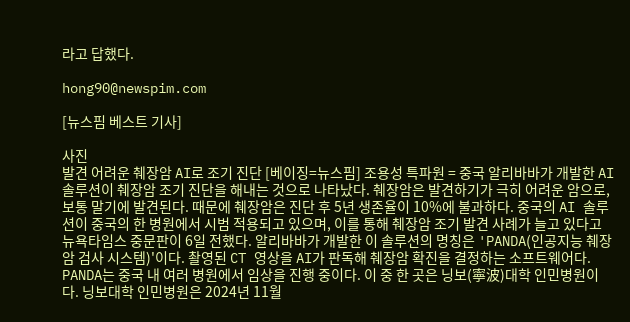라고 답했다.

hong90@newspim.com

[뉴스핌 베스트 기사]

사진
발견 어려운 췌장암 AI로 조기 진단 [베이징=뉴스핌] 조용성 특파원 = 중국 알리바바가 개발한 AI 솔루션이 췌장암 조기 진단을 해내는 것으로 나타났다. 췌장암은 발견하기가 극히 어려운 암으로, 보통 말기에 발견된다. 때문에 췌장암은 진단 후 5년 생존율이 10%에 불과하다. 중국의 AI 솔루션이 중국의 한 병원에서 시범 적용되고 있으며, 이를 통해 췌장암 조기 발견 사례가 늘고 있다고 뉴욕타임스 중문판이 6일 전했다. 알리바바가 개발한 이 솔루션의 명칭은 'PANDA(인공지능 췌장암 검사 시스템)'이다. 촬영된 CT 영상을 AI가 판독해 췌장암 확진을 결정하는 소프트웨어다. PANDA는 중국 내 여러 병원에서 임상을 진행 중이다. 이 중 한 곳은 닝보(寧波)대학 인민병원이다. 닝보대학 인민병원은 2024년 11월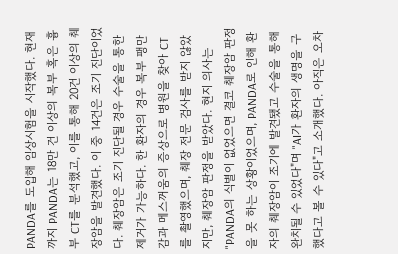PANDA를 도입해 임상시험을 시작했다. 현재까지 PANDA는 18만 건 이상의 복부 혹은 흉부 CT를 분석했고, 이를 통해 20건 이상의 췌장암을 발견했다. 이 중 14건은 조기 진단이었다. 췌장암은 조기 진단될 경우 수술을 통한 제거가 가능하다. 한 환자의 경우 복부 팽만감과 메스꺼움의 증상으로 병원을 찾아 CT를 촬영했으며, 췌장 전문 검사를 받지 않았지만, 췌장암 판정을 받았다. 현지 의사는 "PANDA의 식별이 없었으면 결코 췌장암 판정을 못 하는 상황이었으며, PANDA로 인해 환자의 췌장암이 조기에 발견됐고 수술을 통해 완치될 수 있었다"며 "AI가 환자의 생명을 구했다고 볼 수 있다"고 소개했다. 아직은 오차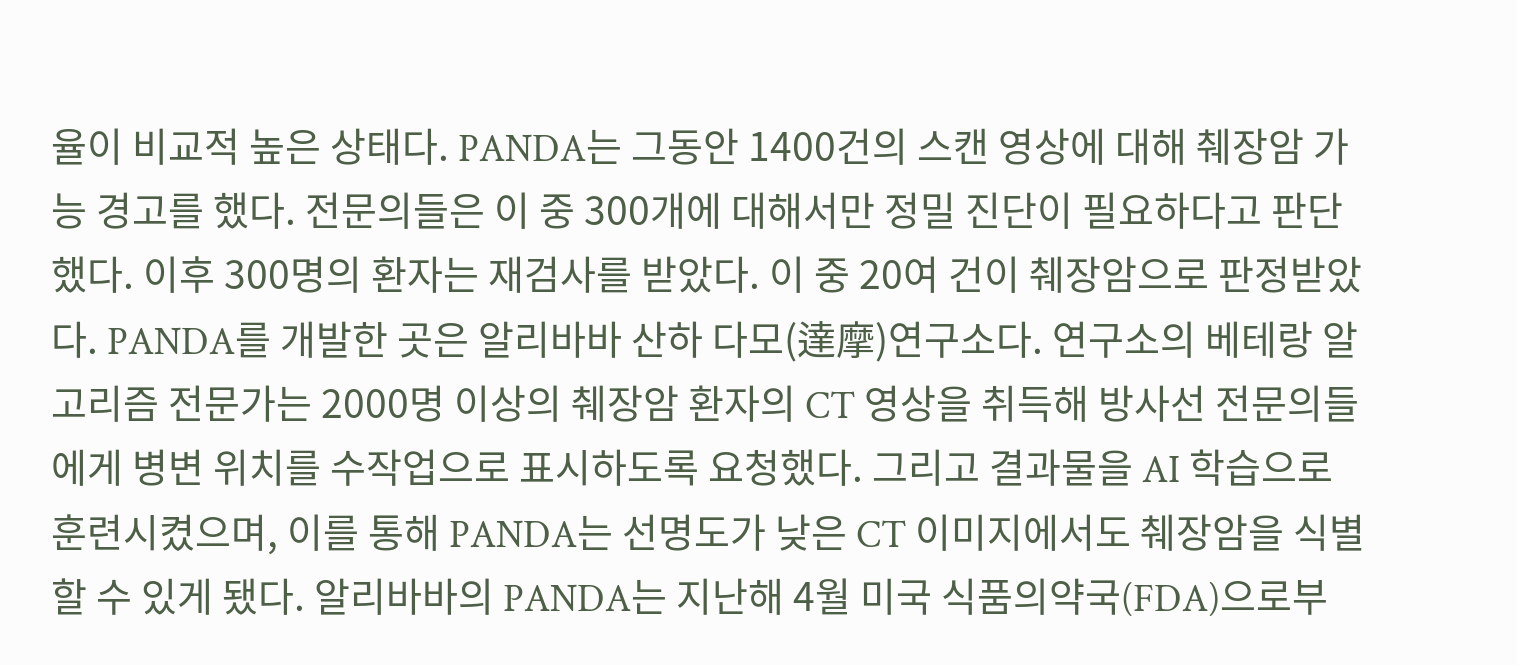율이 비교적 높은 상태다. PANDA는 그동안 1400건의 스캔 영상에 대해 췌장암 가능 경고를 했다. 전문의들은 이 중 300개에 대해서만 정밀 진단이 필요하다고 판단했다. 이후 300명의 환자는 재검사를 받았다. 이 중 20여 건이 췌장암으로 판정받았다. PANDA를 개발한 곳은 알리바바 산하 다모(達摩)연구소다. 연구소의 베테랑 알고리즘 전문가는 2000명 이상의 췌장암 환자의 CT 영상을 취득해 방사선 전문의들에게 병변 위치를 수작업으로 표시하도록 요청했다. 그리고 결과물을 AI 학습으로 훈련시켰으며, 이를 통해 PANDA는 선명도가 낮은 CT 이미지에서도 췌장암을 식별할 수 있게 됐다. 알리바바의 PANDA는 지난해 4월 미국 식품의약국(FDA)으로부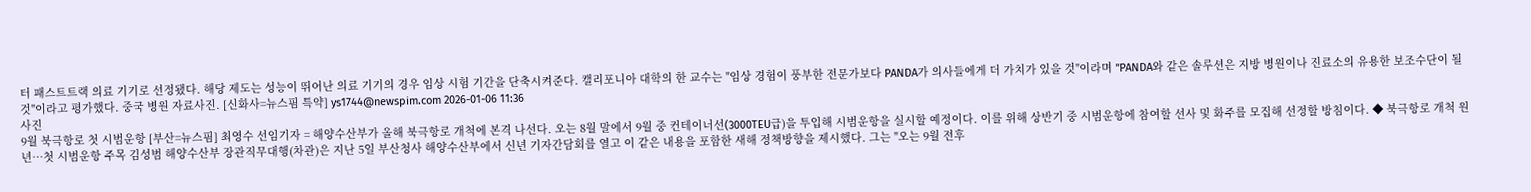터 패스트트랙 의료 기기로 선정됐다. 해당 제도는 성능이 뛰어난 의료 기기의 경우 임상 시험 기간을 단축시켜준다. 캘리포니아 대학의 한 교수는 "임상 경험이 풍부한 전문가보다 PANDA가 의사들에게 더 가치가 있을 것"이라며 "PANDA와 같은 솔루션은 지방 병원이나 진료소의 유용한 보조수단이 될 것"이라고 평가했다. 중국 병원 자료사진. [신화사=뉴스핌 특약] ys1744@newspim.com 2026-01-06 11:36
사진
9월 북극항로 첫 시범운항 [부산=뉴스핌] 최영수 선임기자 = 해양수산부가 올해 북극항로 개척에 본격 나선다. 오는 8월 말에서 9월 중 컨테이너선(3000TEU급)을 투입해 시범운항을 실시할 예정이다. 이를 위해 상반기 중 시범운항에 참여할 선사 및 화주를 모집해 선정할 방침이다. ◆ 북극항로 개척 원년…첫 시범운항 주목 김성범 해양수산부 장관직무대행(차관)은 지난 5일 부산청사 해양수산부에서 신년 기자간담회를 열고 이 같은 내용을 포함한 새해 정책방향을 제시했다. 그는 "오는 9월 전후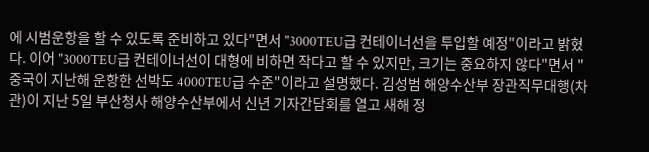에 시범운항을 할 수 있도록 준비하고 있다"면서 "3000TEU급 컨테이너선을 투입할 예정"이라고 밝혔다. 이어 "3000TEU급 컨테이너선이 대형에 비하면 작다고 할 수 있지만, 크기는 중요하지 않다"면서 "중국이 지난해 운항한 선박도 4000TEU급 수준"이라고 설명했다. 김성범 해양수산부 장관직무대행(차관)이 지난 5일 부산청사 해양수산부에서 신년 기자간담회를 열고 새해 정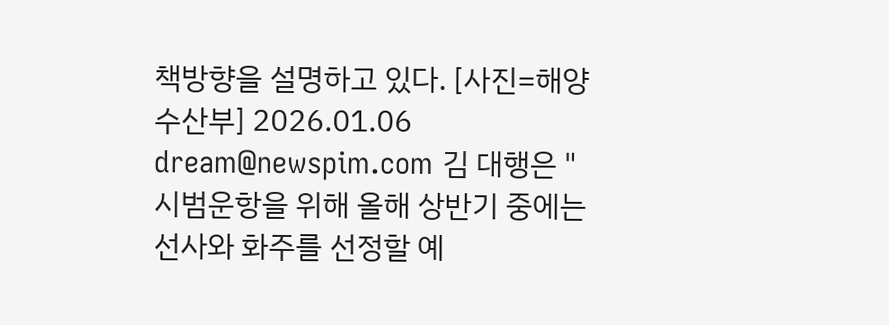책방향을 설명하고 있다. [사진=해양수산부] 2026.01.06 dream@newspim.com 김 대행은 "시범운항을 위해 올해 상반기 중에는 선사와 화주를 선정할 예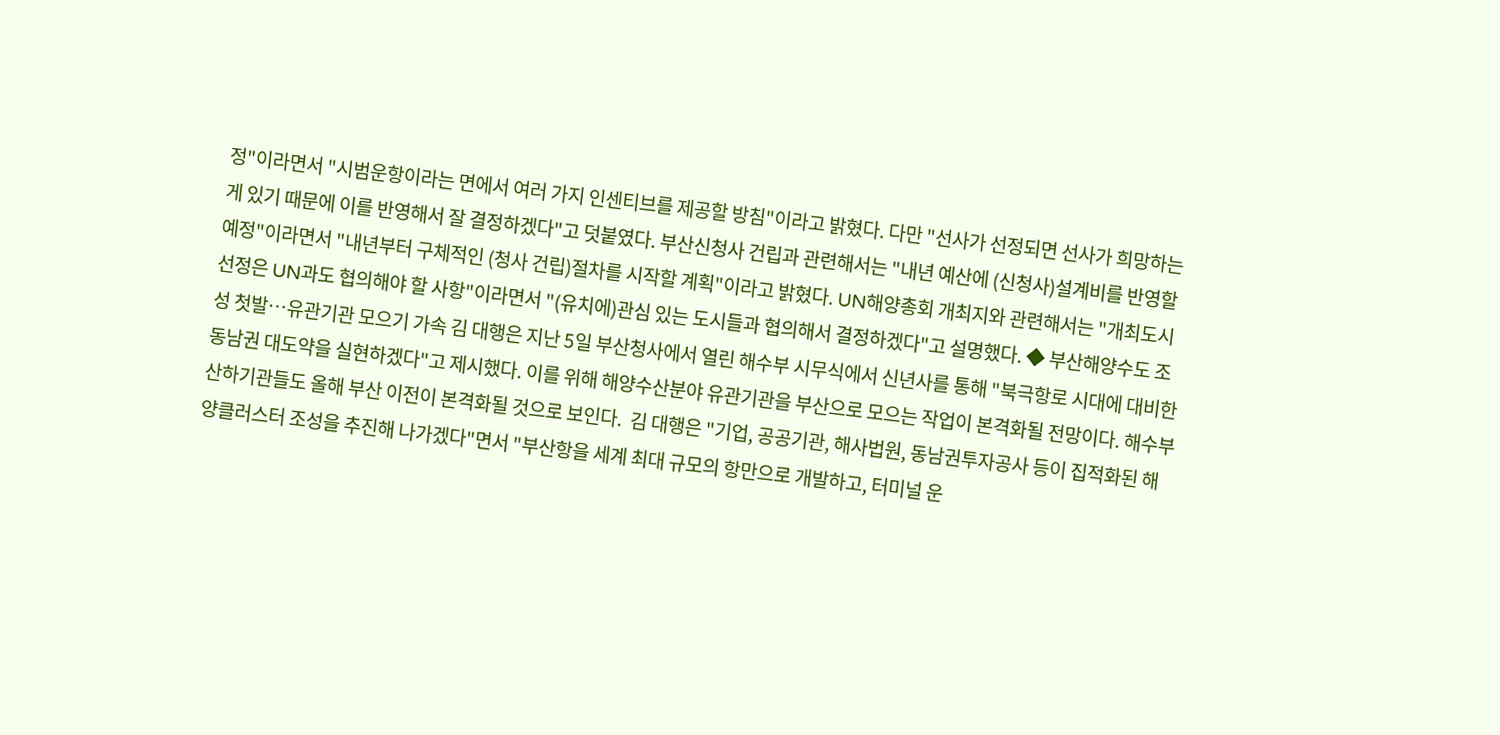정"이라면서 "시범운항이라는 면에서 여러 가지 인센티브를 제공할 방침"이라고 밝혔다. 다만 "선사가 선정되면 선사가 희망하는 게 있기 때문에 이를 반영해서 잘 결정하겠다"고 덧붙였다. 부산신청사 건립과 관련해서는 "내년 예산에 (신청사)설계비를 반영할 예정"이라면서 "내년부터 구체적인 (청사 건립)절차를 시작할 계획"이라고 밝혔다. UN해양총회 개최지와 관련해서는 "개최도시 선정은 UN과도 협의해야 할 사항"이라면서 "(유치에)관심 있는 도시들과 협의해서 결정하겠다"고 설명했다. ◆ 부산해양수도 조성 첫발…유관기관 모으기 가속 김 대행은 지난 5일 부산청사에서 열린 해수부 시무식에서 신년사를 통해 "북극항로 시대에 대비한 동남권 대도약을 실현하겠다"고 제시했다. 이를 위해 해양수산분야 유관기관을 부산으로 모으는 작업이 본격화될 전망이다. 해수부 산하기관들도 올해 부산 이전이 본격화될 것으로 보인다.  김 대행은 "기업, 공공기관, 해사법원, 동남권투자공사 등이 집적화된 해양클러스터 조성을 추진해 나가겠다"면서 "부산항을 세계 최대 규모의 항만으로 개발하고, 터미널 운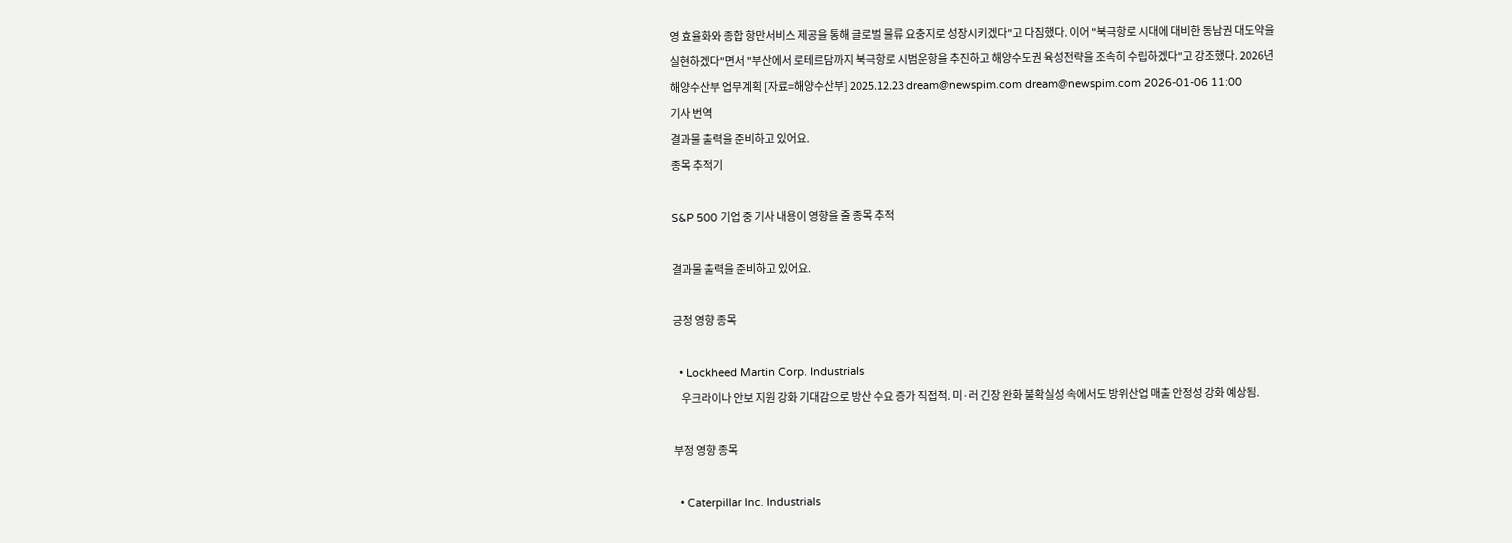영 효율화와 종합 항만서비스 제공을 통해 글로벌 물류 요충지로 성장시키겠다"고 다짐했다. 이어 "북극항로 시대에 대비한 동남권 대도약을 실현하겠다"면서 "부산에서 로테르담까지 북극항로 시범운항을 추진하고 해양수도권 육성전략을 조속히 수립하겠다"고 강조했다. 2026년 해양수산부 업무계획 [자료=해양수산부] 2025.12.23 dream@newspim.com dream@newspim.com 2026-01-06 11:00
기사 번역
결과물 출력을 준비하고 있어요.
종목 추적기

S&P 500 기업 중 기사 내용이 영향을 줄 종목 추적

결과물 출력을 준비하고 있어요.

긍정 영향 종목

  • Lockheed Martin Corp. Industrials
    우크라이나 안보 지원 강화 기대감으로 방산 수요 증가 직접적. 미·러 긴장 완화 불확실성 속에서도 방위산업 매출 안정성 강화 예상됨.

부정 영향 종목

  • Caterpillar Inc. Industrials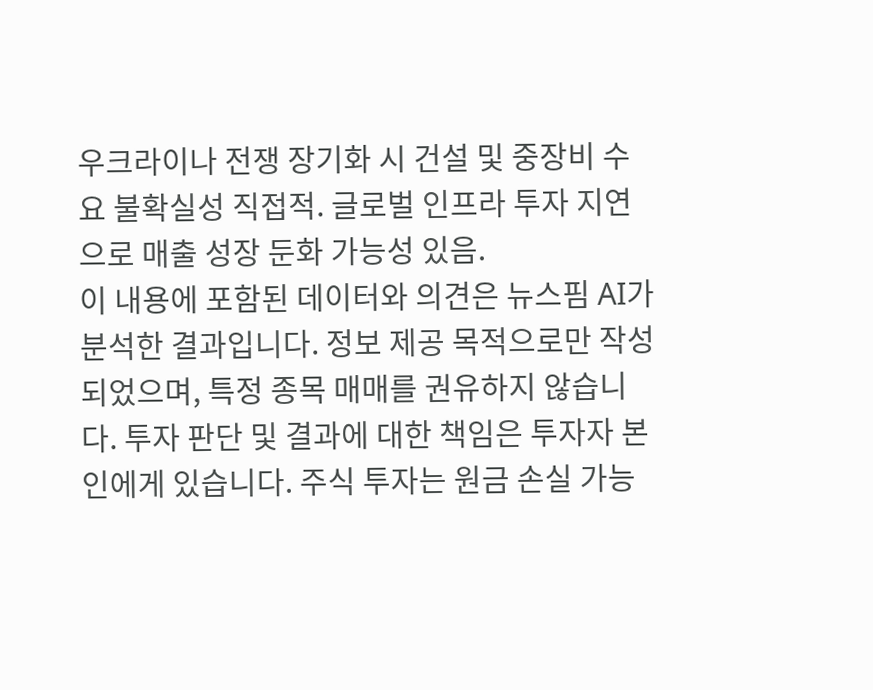우크라이나 전쟁 장기화 시 건설 및 중장비 수요 불확실성 직접적. 글로벌 인프라 투자 지연으로 매출 성장 둔화 가능성 있음.
이 내용에 포함된 데이터와 의견은 뉴스핌 AI가 분석한 결과입니다. 정보 제공 목적으로만 작성되었으며, 특정 종목 매매를 권유하지 않습니다. 투자 판단 및 결과에 대한 책임은 투자자 본인에게 있습니다. 주식 투자는 원금 손실 가능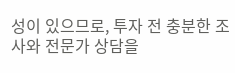성이 있으므로, 투자 전 충분한 조사와 전문가 상담을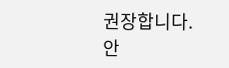권장합니다.
안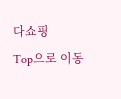다쇼핑
Top으로 이동